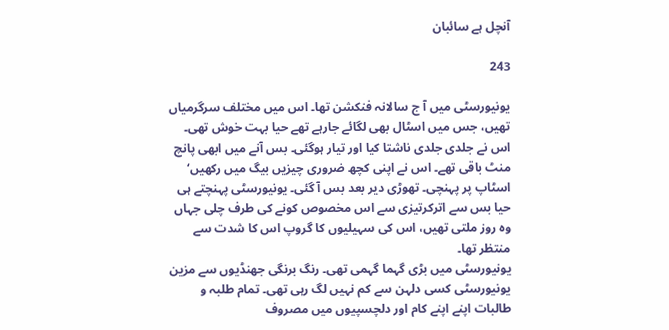آنچل ہے سائبان

243

یونیورسٹی میں آ ج سالانہ فنکشن تھا۔ اس میں مختلف سرگرمیاں تھیں، جس میں اسٹال بھی لگائے جارہے تھے حیا بہت خوش تھی۔ اس نے جلدی جلدی ناشتا کیا اور تیار ہوگئی۔ بس آنے میں ابھی پانچ منٹ باقی تھے۔ اس نے اپنی کچھ ضروری چیزیں بیگ میں رکھیں‘ اسٹاپ پر پہنچی۔ تھوڑی دیر بعد بس آ گئی۔ یونیورسٹی پہنچتے ہی حیا بس سے اترکرتیزی سے اس مخصوص کونے کی طرف چلی جہاں وہ روز ملتی تھیں، اس کی سہیلیوں کا گروپ اس کا شدت سے منتظر تھا۔
یونیورسٹی میں بڑی گہما گہمی تھی۔ رنگ برنگی جھنڈیوں سے مزین یونیورسٹی کسی دلہن سے کم نہیں لگ رہی تھی۔ تمام طلبہ و طالبات اپنے اپنے کام اور دلچسپیوں میں مصروف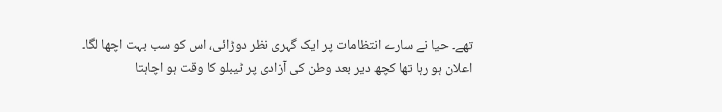تھے۔ حیا نے سارے انتظامات پر ایک گہری نظر دوڑائی، اس کو سب بہت اچھا لگا۔
اعلان ہو رہا تھا کچھ دیر بعد وطن کی آزادی پر ٹیبلو کا وقت ہو اچاہتا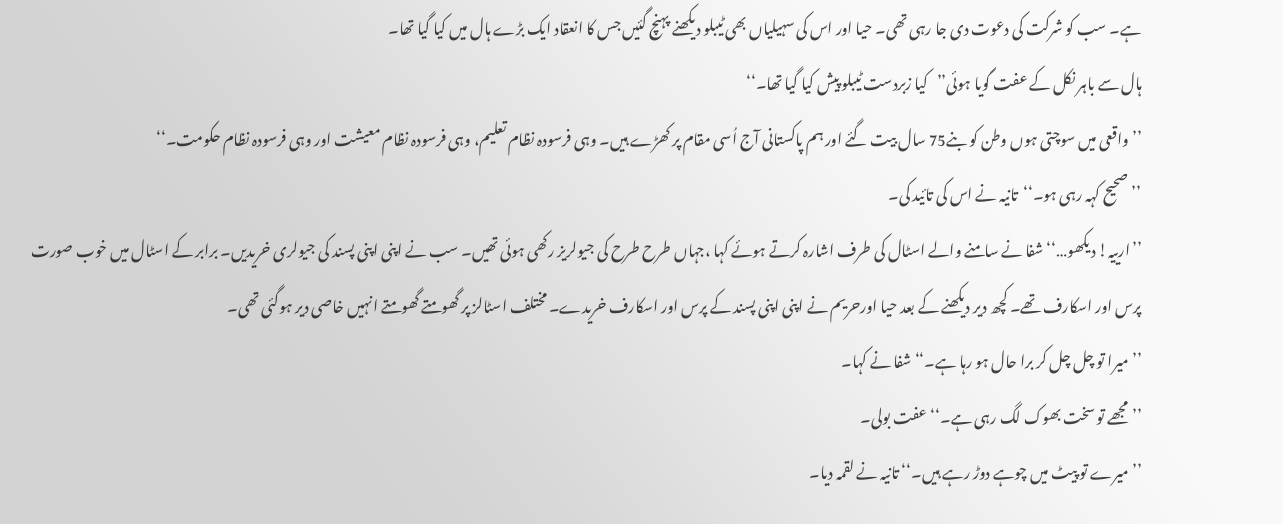ہے۔ سب کو شرکت کی دعوت دی جا رہی تھی۔ حیا اور اس کی سہیلیاں بھی ٹیبلو دیکھنے پہنچ گئیں جس کا انعقاد ایک بڑے ہال میں کیا گیا تھا۔
ہال سے باہر نکل کے عفت گویا ہوئی’’کیا زبردست ٹیبلو پیش کیا گیا تھا۔‘‘
’’واقعی میں سوچتی ہوں وطن کو بنے75 سال بیت گئے اور ہم پاکستانی آج اُسی مقام پر کھڑے ہیں۔ وہی فرسودہ نظام تعلیم، وہی فرسودہ نظام معیشت اور وہی فرسودہ نظام حکومت۔‘‘
’’صحیح کہہ رہی ہو۔‘‘تانیہ نے اس کی تائید کی۔
’’ارییہ! دیکھو…‘‘شفا نے سامنے والے اسٹال کی طرف اشارہ کرتے ہوئے کہا ،جہاں طرح طرح کی جیولریز رکھی ہوئی تھیں۔ سب نے اپنی اپنی پسند کی جیولری خریدیں۔ برابر کے اسٹال میں خوب صورت پرس اور اسکارف تھے۔ کچھ دیر دیکھنے کے بعد حیا اورحریم نے اپنی اپنی پسند کے پرس اور اسکارف خریدے۔ مختلف اسٹالز پر گھومتے گھومتے انہیں خاصی دیر ہوگئی تھی۔
’’میرا تو چل چل کر برا حال ہو رہا ہے۔‘‘ شفا نے کہا۔
’’مجھے تو سخت بھوک لگ رہی ہے۔‘‘ عفت بولی۔
’’میرے تو پیٹ میں چوہے دوڑ رہے ہیں۔‘‘ تانیہ نے لقمہ دیا۔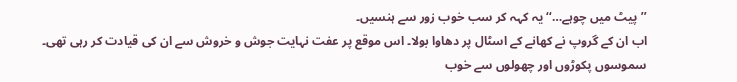’’پیٹ میں چوہے…‘‘ یہ کہہ کر سب خوب زور سے ہنسیں۔
اب ان کے گروپ نے کھانے کے اسٹال پر دھاوا بولا۔ اس موقع پر عفت نہایت جوش و خروش سے ان کی قیادت کر رہی تھی۔ سموسوں پکوڑوں اور چھولوں سے خوب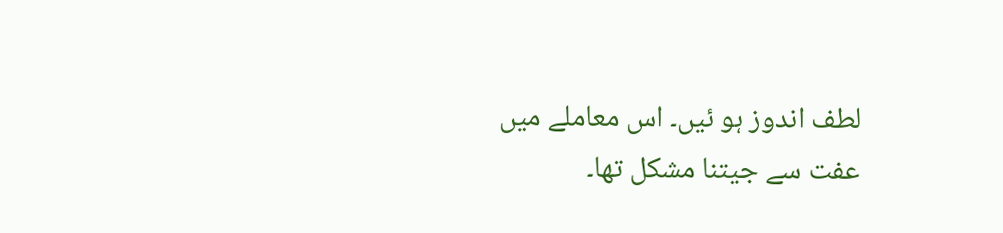لطف اندوز ہو ئیں۔ اس معاملے میں عفت سے جیتنا مشکل تھا۔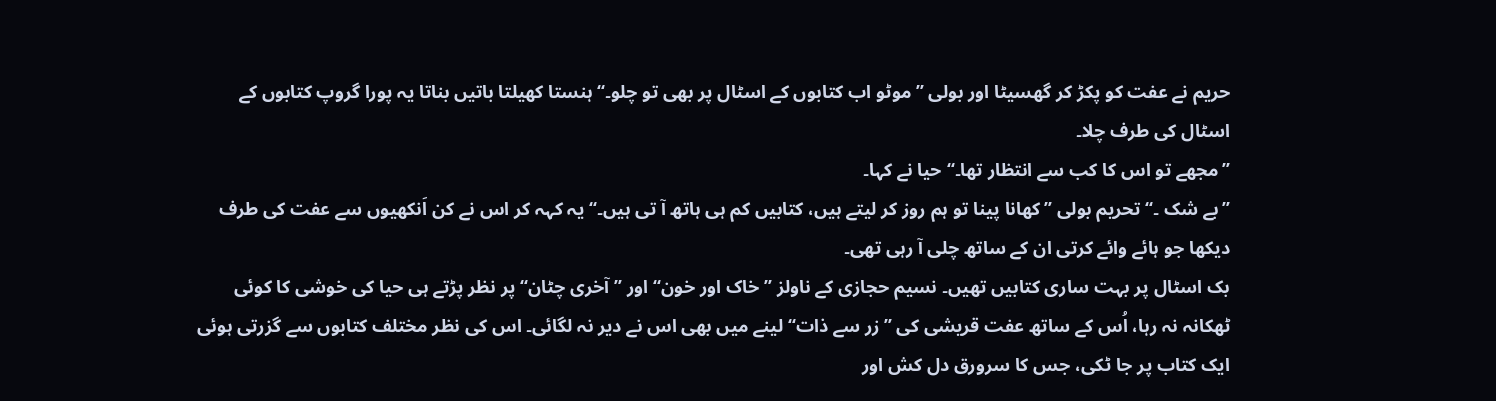حریم نے عفت کو پکڑ کر گھسیٹا اور بولی ’’موٹو اب کتابوں کے اسٹال پر بھی تو چلو۔‘‘ ہنستا کھیلتا باتیں بناتا یہ پورا گروپ کتابوں کے اسٹال کی طرف چلا۔
’’مجھے تو اس کا کب سے انتظار تھا۔‘‘حیا نے کہا۔
’’بے شک ۔‘‘ تحریم بولی ’’کھانا پینا تو ہم روز کر لیتے ہیں، کتابیں کم ہی ہاتھ آ تی ہیں۔‘‘ یہ کہہ کر اس نے کن اَنکھیوں سے عفت کی طرف دیکھا جو ہائے وائے کرتی ان کے ساتھ چلی آ رہی تھی۔
بک اسٹال پر بہت ساری کتابیں تھیں۔ نسیم حجازی کے ناولز ’’خاک اور خون‘‘ اور ’’آخری چٹان‘‘ پر نظر پڑتے ہی حیا کی خوشی کا کوئی ٹھکانہ نہ رہا، اُس کے ساتھ عفت قریشی کی ’’زر سے ذات‘‘ لینے میں بھی اس نے دیر نہ لگائی۔ اس کی نظر مختلف کتابوں سے گزرتی ہوئی ایک کتاب پر جا ٹکی، جس کا سرورق دل کش اور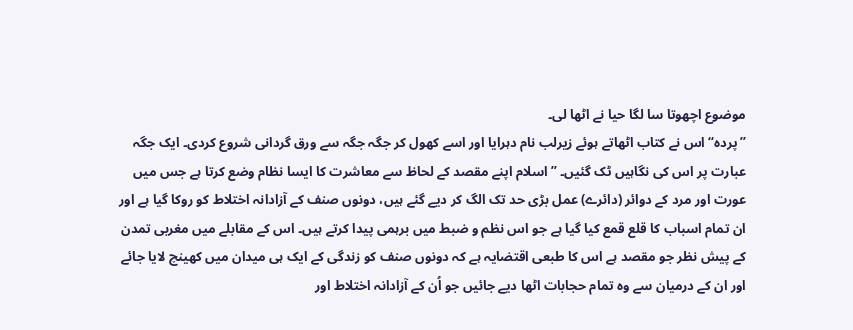موضوع اچھوتا سا لگا حیا نے اٹھا لی۔
’’پردہ‘‘ اس نے کتاب اٹھاتے ہوئے زیرلب نام دہرایا اور اسے کھول کر جگہ جگہ سے ورق گردانی شروع کردی۔ ایک جگہ عبارت پر اس کی نگاہیں ٹک گئیں۔ ’’اسلام اپنے مقصد کے لحاظ سے معاشرت کا ایسا نظام وضع کرتا ہے جس میں عورت اور مرد کے دوائر (دائرے) عمل بڑی حد تک الگ کر دیے گئے ہیں، دونوں صنف کے آزادانہ اختلاط کو روکا گیا ہے اور ان تمام اسباب کا قلع قمع کیا گیا ہے جو اس نظم و ضبط میں برہمی پیدا کرتے ہیں۔ اس کے مقابلے میں مغربی تمدن کے پیش نظر جو مقصد ہے اس کا طبعی اقتضایہ ہے کہ دونوں صنف کو زندگی کے ایک ہی میدان میں کھینچ لایا جائے اور ان کے درمیان سے وہ تمام حجابات اٹھا دیے جائیں جو اُن کے آزادانہ اختلاط اور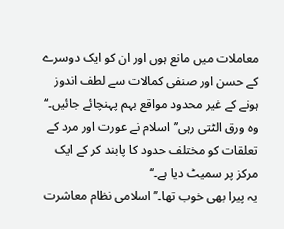معاملات میں مانع ہوں اور ان کو ایک دوسرے کے حسن اور صنفی کمالات سے لطف اندوز ہونے کے غیر محدود مواقع بہم پہنچائے جائیں۔‘‘
وہ ورق الٹتی رہی’’اسلام نے عورت اور مرد کے تعلقات کو مختلف حدود کا پابند کر کے ایک مرکز پر سمیٹ دیا ہے۔‘‘
یہ پیرا بھی خوب تھا۔’’اسلامی نظام معاشرت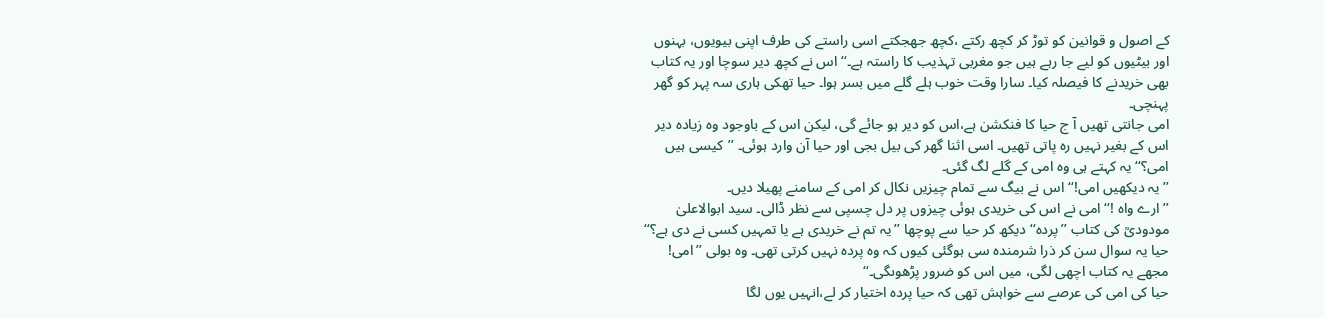کے اصول و قوانین کو توڑ کر کچھ رکتے ،کچھ جھجکتے اسی راستے کی طرف اپنی بیویوں، بہنوں اور بیٹیوں کو لیے جا رہے ہیں جو مغربی تہذیب کا راستہ ہے۔‘‘ اس نے کچھ دیر سوچا اور یہ کتاب بھی خریدنے کا فیصلہ کیا۔ سارا وقت خوب ہلے گلے میں بسر ہوا۔ حیا تھکی ہاری سہ پہر کو گھر پہنچی۔
امی جانتی تھیں آ ج حیا کا فنکشن ہے،اس کو دیر ہو جائے گی، لیکن اس کے باوجود وہ زیادہ دیر اس کے بغیر نہیں رہ پاتی تھیں۔ اسی اثنا گھر کی بیل بجی اور حیا آن وارد ہوئی۔ ’’کیسی ہیں امی؟‘‘یہ کہتے ہی وہ امی کے گلے لگ گئی۔
’’یہ دیکھیں امی!‘‘ اس نے بیگ سے تمام چیزیں نکال کر امی کے سامنے پھیلا دیں۔
’’ارے واہ !‘‘ امی نے اس کی خریدی ہوئی چیزوں پر دل چسپی سے نظر ڈالی۔ سید ابوالاعلیٰ مودودیؒ کی کتاب ’’پردہ‘‘ دیکھ کر حیا سے پوچھا ’’یہ تم نے خریدی ہے یا تمہیں کسی نے دی ہے؟‘‘
حیا یہ سوال سن کر ذرا شرمندہ سی ہوگئی کیوں کہ وہ پردہ نہیں کرتی تھی۔ وہ بولی ’’امی! مجھے یہ کتاب اچھی لگی، میں اس کو ضرور پڑھوںگی۔‘‘
حیا کی امی کی عرصے سے خواہش تھی کہ حیا پردہ اختیار کر لے،انہیں یوں لگا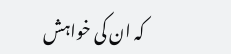کہ ان کی خواہش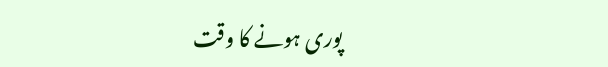پوری ہونے کا وقت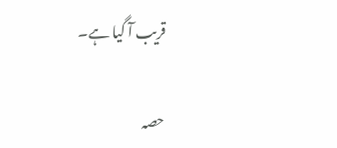قریب آ گیا ہے۔

حصہ